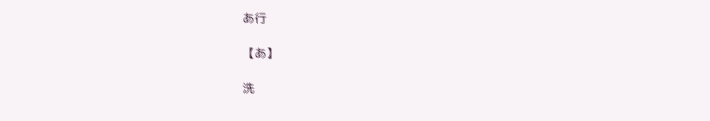あ行

【あ】

洗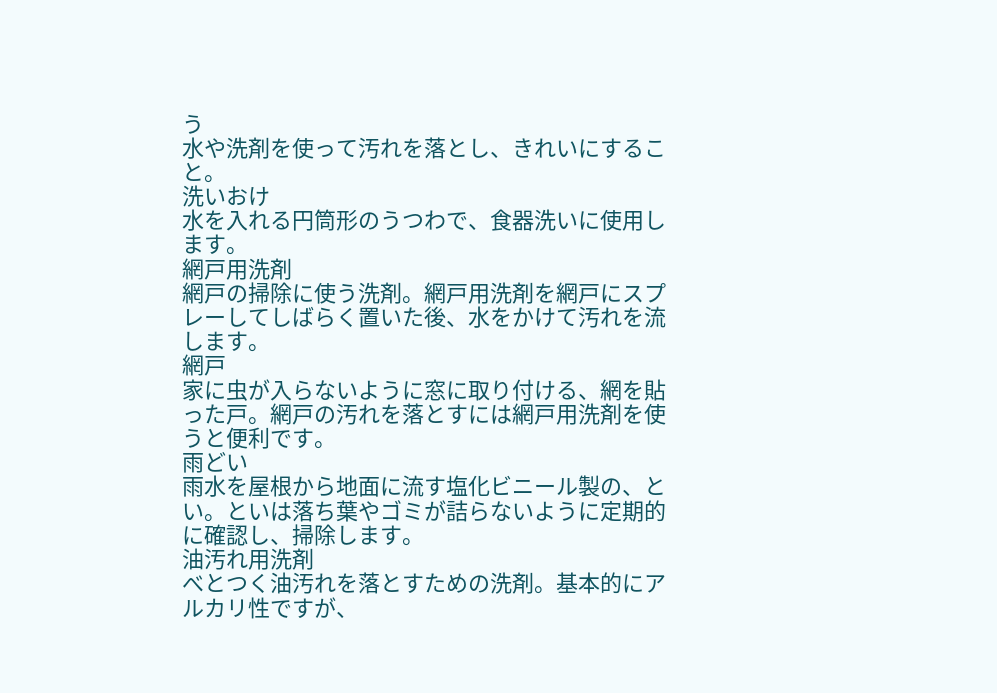う
水や洗剤を使って汚れを落とし、きれいにすること。
洗いおけ
水を入れる円筒形のうつわで、食器洗いに使用します。
網戸用洗剤
網戸の掃除に使う洗剤。網戸用洗剤を網戸にスプレーしてしばらく置いた後、水をかけて汚れを流します。
網戸
家に虫が入らないように窓に取り付ける、網を貼った戸。網戸の汚れを落とすには網戸用洗剤を使うと便利です。
雨どい
雨水を屋根から地面に流す塩化ビニール製の、とい。といは落ち葉やゴミが詰らないように定期的に確認し、掃除します。
油汚れ用洗剤
べとつく油汚れを落とすための洗剤。基本的にアルカリ性ですが、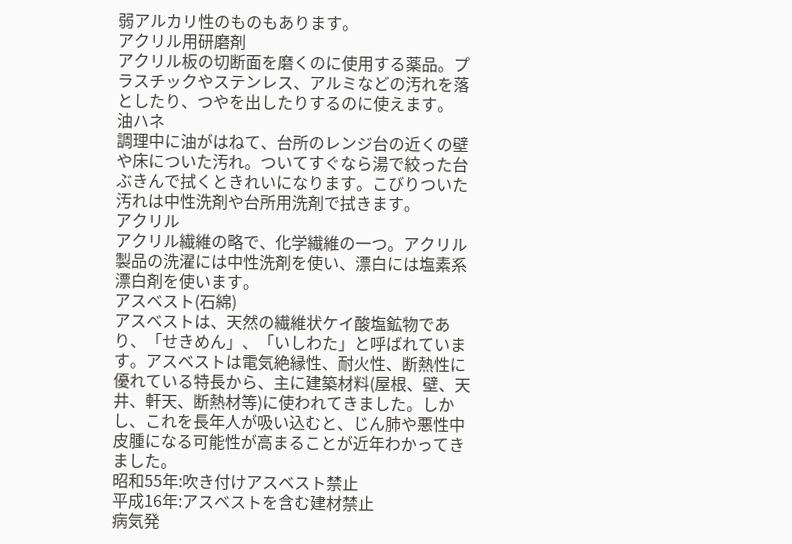弱アルカリ性のものもあります。
アクリル用研磨剤
アクリル板の切断面を磨くのに使用する薬品。プラスチックやステンレス、アルミなどの汚れを落としたり、つやを出したりするのに使えます。
油ハネ
調理中に油がはねて、台所のレンジ台の近くの壁や床についた汚れ。ついてすぐなら湯で絞った台ぶきんで拭くときれいになります。こびりついた汚れは中性洗剤や台所用洗剤で拭きます。
アクリル
アクリル繊維の略で、化学繊維の一つ。アクリル製品の洗濯には中性洗剤を使い、漂白には塩素系漂白剤を使います。
アスベスト(石綿)
アスベストは、天然の繊維状ケイ酸塩鉱物であり、「せきめん」、「いしわた」と呼ばれています。アスベストは電気絶縁性、耐火性、断熱性に優れている特長から、主に建築材料(屋根、壁、天井、軒天、断熱材等)に使われてきました。しかし、これを長年人が吸い込むと、じん肺や悪性中皮腫になる可能性が高まることが近年わかってきました。
昭和55年:吹き付けアスベスト禁止
平成16年:アスベストを含む建材禁止
病気発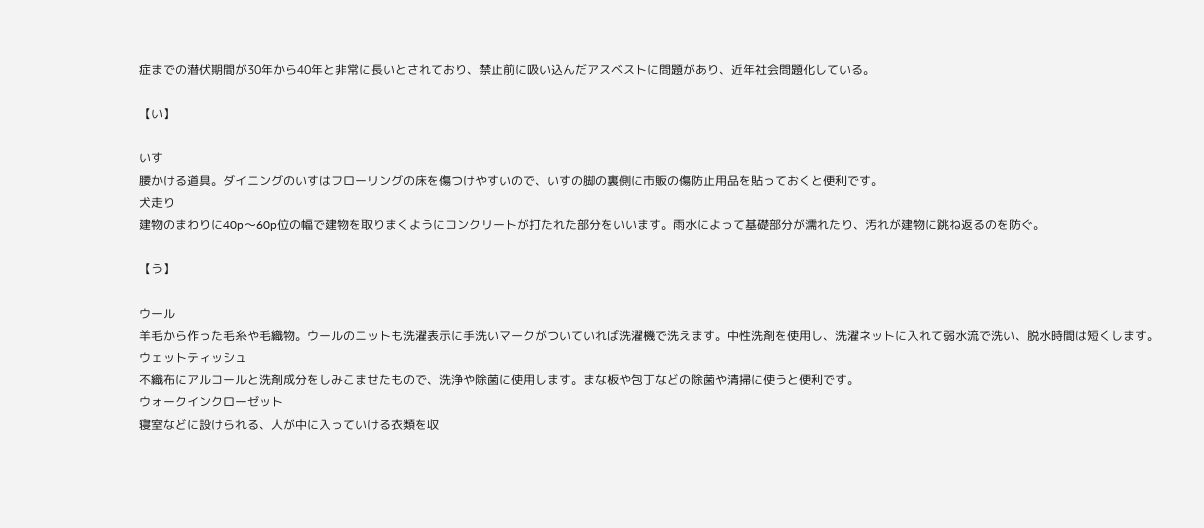症までの潜伏期間が30年から40年と非常に長いとされており、禁止前に吸い込んだアスベストに問題があり、近年社会問題化している。

【い】

いす
腰かける道具。ダイニングのいすはフローリングの床を傷つけやすいので、いすの脚の裏側に市販の傷防止用品を貼っておくと便利です。
犬走り
建物のまわりに40p〜60p位の幅で建物を取りまくようにコンクリートが打たれた部分をいいます。雨水によって基礎部分が濡れたり、汚れが建物に跳ね返るのを防ぐ。

【う】

ウール
羊毛から作った毛糸や毛織物。ウールのニットも洗濯表示に手洗いマークがついていれば洗濯機で洗えます。中性洗剤を使用し、洗濯ネットに入れて弱水流で洗い、脱水時間は短くします。
ウェットティッシュ
不織布にアルコールと洗剤成分をしみこませたもので、洗浄や除菌に使用します。まな板や包丁などの除菌や清掃に使うと便利です。
ウォークインクローゼット
寝室などに設けられる、人が中に入っていける衣類を収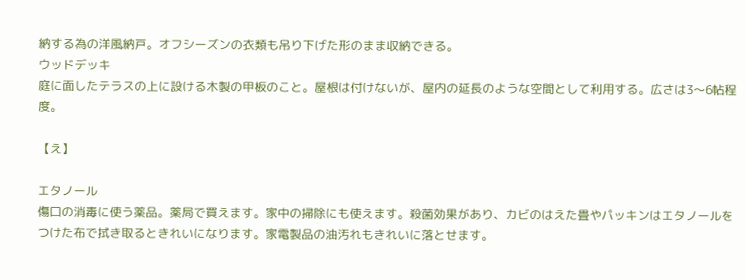納する為の洋風納戸。オフシーズンの衣類も吊り下げた形のまま収納できる。
ウッドデッキ
庭に面したテラスの上に設ける木製の甲板のこと。屋根は付けないが、屋内の延長のような空間として利用する。広さは3〜6帖程度。

【え】

エタノール
傷口の消毒に使う薬品。薬局で買えます。家中の掃除にも使えます。殺菌効果があり、カビのはえた畳やパッキンはエタノールをつけた布で拭き取るときれいになります。家電製品の油汚れもきれいに落とせます。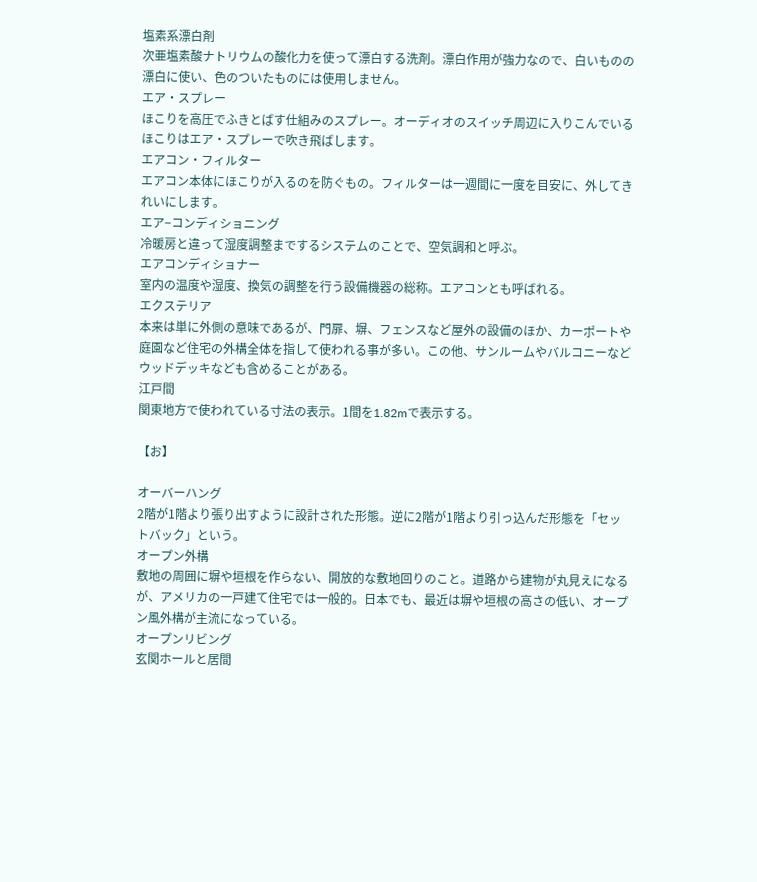塩素系漂白剤
次亜塩素酸ナトリウムの酸化力を使って漂白する洗剤。漂白作用が強力なので、白いものの漂白に使い、色のついたものには使用しません。
エア・スプレー
ほこりを高圧でふきとばす仕組みのスプレー。オーディオのスイッチ周辺に入りこんでいるほこりはエア・スプレーで吹き飛ばします。
エアコン・フィルター
エアコン本体にほこりが入るのを防ぐもの。フィルターは一週間に一度を目安に、外してきれいにします。
エア−コンディショニング
冷暖房と違って湿度調整までするシステムのことで、空気調和と呼ぶ。
エアコンディショナー
室内の温度や湿度、換気の調整を行う設備機器の総称。エアコンとも呼ばれる。
エクステリア
本来は単に外側の意味であるが、門扉、塀、フェンスなど屋外の設備のほか、カーポートや庭園など住宅の外構全体を指して使われる事が多い。この他、サンルームやバルコニーなどウッドデッキなども含めることがある。
江戸間
関東地方で使われている寸法の表示。1間を1.82mで表示する。

【お】

オーバーハング
2階が1階より張り出すように設計された形態。逆に2階が1階より引っ込んだ形態を「セットバック」という。
オープン外構
敷地の周囲に塀や垣根を作らない、開放的な敷地回りのこと。道路から建物が丸見えになるが、アメリカの一戸建て住宅では一般的。日本でも、最近は塀や垣根の高さの低い、オープン風外構が主流になっている。
オープンリビング
玄関ホールと居間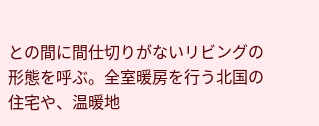との間に間仕切りがないリビングの形態を呼ぶ。全室暖房を行う北国の住宅や、温暖地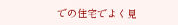での住宅でよく見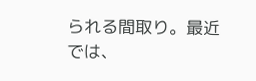られる間取り。最近では、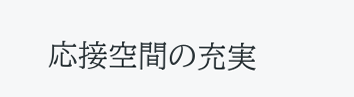応接空間の充実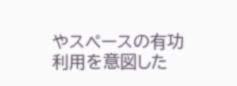やスペースの有功利用を意図した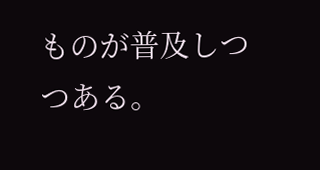ものが普及しつつある。